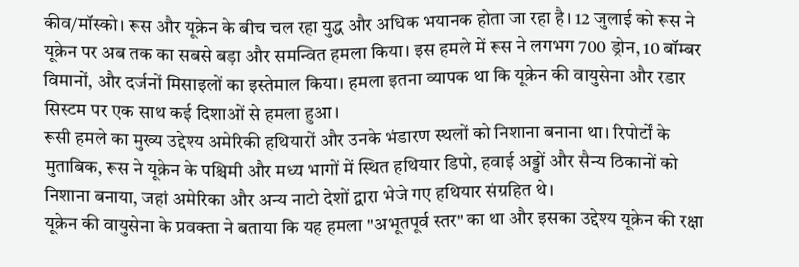कीव/मॉस्को। रूस और यूक्रेन के बीच चल रहा युद्ध और अधिक भयानक होता जा रहा है। 12 जुलाई को रूस ने यूक्रेन पर अब तक का सबसे बड़ा और समन्वित हमला किया। इस हमले में रूस ने लगभग 700 ड्रोन, 10 बॉम्बर विमानों, और दर्जनों मिसाइलों का इस्तेमाल किया। हमला इतना व्यापक था कि यूक्रेन की वायुसेना और रडार सिस्टम पर एक साथ कई दिशाओं से हमला हुआ।
रूसी हमले का मुख्य उद्देश्य अमेरिकी हथियारों और उनके भंडारण स्थलों को निशाना बनाना था। रिपोर्टों के मुताबिक, रूस ने यूक्रेन के पश्चिमी और मध्य भागों में स्थित हथियार डिपो, हवाई अड्डों और सैन्य ठिकानों को निशाना बनाया, जहां अमेरिका और अन्य नाटो देशों द्वारा भेजे गए हथियार संग्रहित थे।
यूक्रेन की वायुसेना के प्रवक्ता ने बताया कि यह हमला "अभूतपूर्व स्तर" का था और इसका उद्देश्य यूक्रेन की रक्षा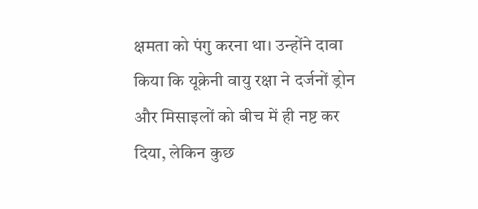क्षमता को पंगु करना था। उन्होंने दावा किया कि यूक्रेनी वायु रक्षा ने दर्जनों ड्रोन और मिसाइलों को बीच में ही नष्ट कर दिया, लेकिन कुछ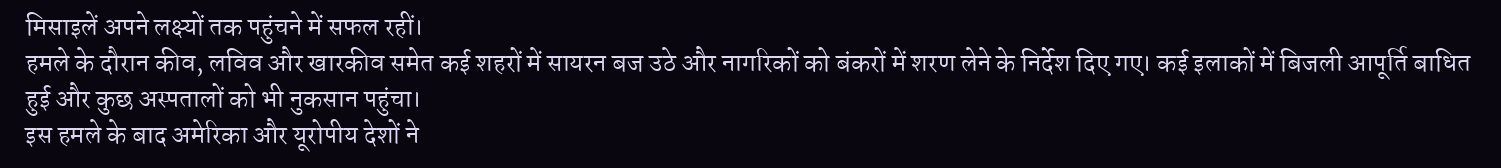मिसाइलें अपने लक्ष्यों तक पहुंचने में सफल रहीं।
हमले के दौरान कीव, लविव और खारकीव समेत कई शहरों में सायरन बज उठे और नागरिकों को बंकरों में शरण लेने के निर्देश दिए गए। कई इलाकों में बिजली आपूर्ति बाधित हुई और कुछ अस्पतालों को भी नुकसान पहुंचा।
इस हमले के बाद अमेरिका और यूरोपीय देशों ने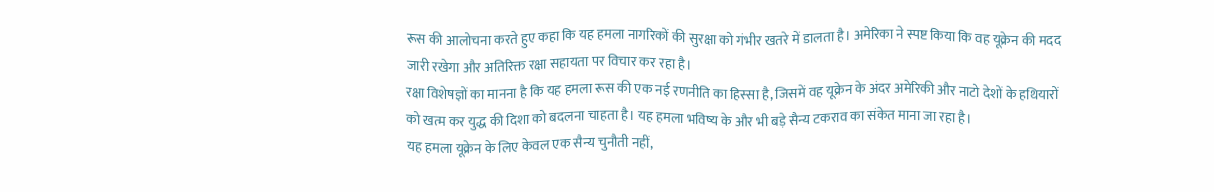रूस की आलोचना करते हुए कहा कि यह हमला नागरिकों की सुरक्षा को गंभीर खतरे में डालता है। अमेरिका ने स्पष्ट किया कि वह यूक्रेन की मदद जारी रखेगा और अतिरिक्त रक्षा सहायता पर विचार कर रहा है।
रक्षा विशेषज्ञों का मानना है कि यह हमला रूस की एक नई रणनीति का हिस्सा है, जिसमें वह यूक्रेन के अंदर अमेरिकी और नाटो देशों के हथियारों को खत्म कर युद्ध की दिशा को बदलना चाहता है। यह हमला भविष्य के और भी बड़े सैन्य टकराव का संकेत माना जा रहा है।
यह हमला यूक्रेन के लिए केवल एक सैन्य चुनौती नहीं,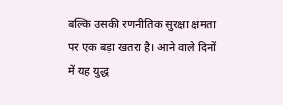बल्कि उसकी रणनीतिक सुरक्षा क्षमता पर एक बड़ा खतरा है। आने वाले दिनों में यह युद्ध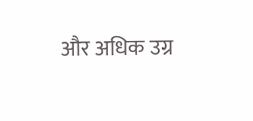और अधिक उग्र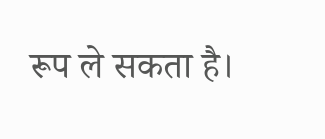रूप ले सकता है।